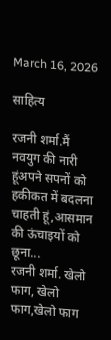March 16, 2026

साहित्य

रजनी शर्मा.मैं नवयुग की नारी हूंअपने सपनों को हकीकत में बदलना चाहती हूं,आसमान की ऊंचाइयों को छूना...
रजनी शर्मा. खेलो फाग, खेलो फाग,खेलो फाग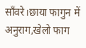साँवरे।छाया फागुन में अनुराग,खेलो फाग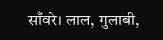साँवरे। लाल, गुलाबी,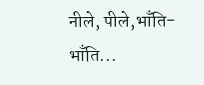नीले, पीले,भाँति-भाँति...